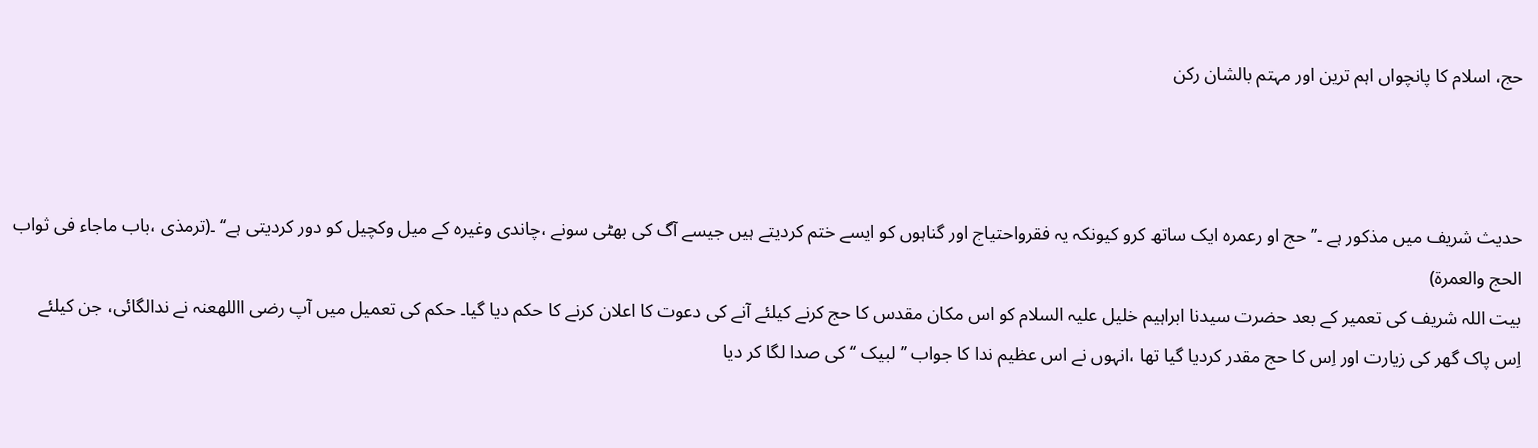حج، اسلام کا پانچواں اہم ترین اور مہتم بالشان رکن



حدیث شریف میں مذکور ہے ۔’’ حج او رعمرہ ایک ساتھ کرو کیونکہ یہ فقرواحتیاج اور گناہوں کو ایسے ختم کردیتے ہیں جیسے آگ کی بھٹی سونے ،چاندی وغیرہ کے میل وکچیل کو دور کردیتی ہے‘‘ ۔(ترمذی ،باب ماجاء فی ثواب الحج والعمرۃ)
بیت اللہ شریف کی تعمیر کے بعد حضرت سیدنا ابراہیم خلیل علیہ السلام کو اس مکان مقدس کا حج کرنے کیلئے آنے کی دعوت کا اعلان کرنے کا حکم دیا گیا۔ حکم کی تعمیل میں آپ رضی االلهعنہ نے ندالگائی، جن کیلئے اِس پاک گھر کی زیارت اور اِس کا حج مقدر کردیا گیا تھا ،انہوں نے اس عظیم ندا کا جواب ’’ لبیک ‘‘ کی صدا لگا کر دیا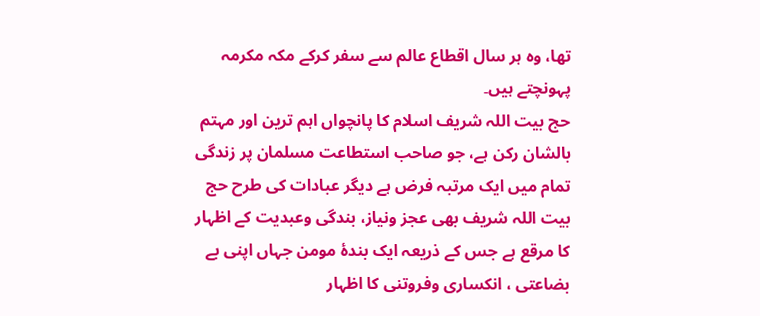تھا، وہ ہر سال اقطاع عالم سے سفر کرکے مکہ مکرمہ پہونچتے ہیں۔
حج بیت اللہ شریف اسلام کا پانچواں اہم ترین اور مہتم بالشان رکن ہے، جو صاحب استطاعت مسلمان پر زندگی تمام میں ایک مرتبہ فرض ہے دیگر عبادات کی طرح حج بیت اللہ شریف بھی عجز ونیاز، بندگی وعبدیت کے اظہار کا مرقع ہے جس کے ذریعہ ایک بندۂ مومن جہاں اپنی بے بضاعتی ، انکساری وفروتنی کا اظہار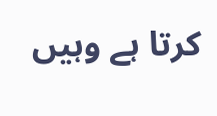کرتا ہے وہیں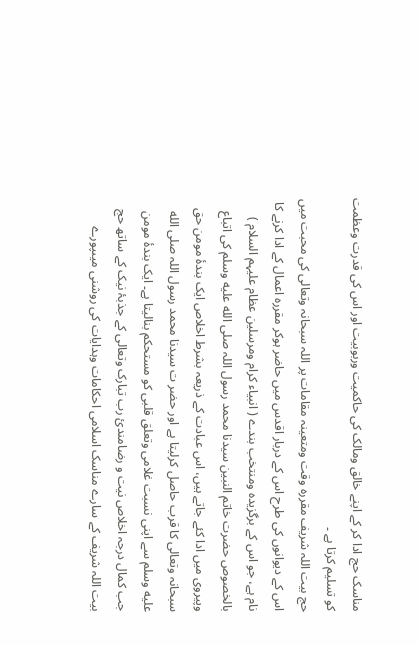مناسک حج ادا کر کے اپنے خالق ومالک کی حاکمیت وربوبیت اور اس کی قدرت وعظمت کو تسلیم کرتا ہے ۔
حج بیت اللہ شریف مقررہ وقت ومتعینہ مقامات پر اللہ سبحانہ وتعالی کی محبت میں اس کے دیوانوں کی طرح اس کے دربار اقدس میں حاضر ہوکر مقررہ اعمال کے ادا کرنے کا نام ہے، جو اس کے برگزیدہ ومنتخب بندے ( انبیاء کرام ومرسلین عظام علیہم السلام ) بالخصوص حضرت خاتم النبین سیدنا محمد رسول اللہ صلى الله عليه وسلم کی اتباع وپیروی میں ادا کئے جاتے ہیں، اس عبادت کے ذریعہ بشرط اخلاص ایک بندۂ مومن حق سبحانہ وتعالی کا قرب حاصل کرلیتا ہے اور حضر ت سیدنا محمد رسول اللہ صلى الله عليه وسلم سے اپنی نسبت غلامی وتعلق قلبی کو مستحکم بنالیتا ہے۔ ایک بندۂ مومن جب کمال درجہ اخلاص نیت و رضامندیٔ رب تبارک وتعالی کے جذبۂ نیک کے ساتھ حج بیت اللہ شریف کے سارے مناسک اسلامی احکامات وہدایات کی روشنی میںپورے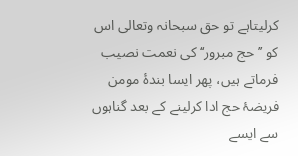کرلیتاہے تو حق سبحانہ وتعالی اس کو ’’حج مبرور‘‘ کی نعمت نصیب فرماتے ہیں، پھر ایسا بندۂ مومن فریضۂ حج ادا کرلینے کے بعد گناہوں سے ایسے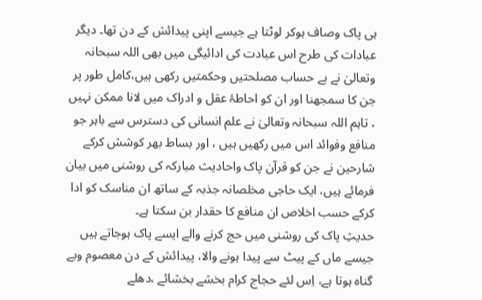ہی پاک وصاف ہوکر لوٹتا ہے جیسے اپنی پیدائش کے دن تھا۔ دیگر عبادات کی طرح اس عبادت کی ادائیگی میں بھی اللہ سبحانہ وتعالیٰ نے بے حساب مصلحتیں وحکمتیں رکھی ہیں،کامل طور پر جن کا سمجھنا اور ان کو احاطۂ عقل و ادراک میں لانا ممکن نہیں ، تاہم اللہ سبحانہ وتعالیٰ نے علم انسانی کی دسترس سے باہر جو منافع وفوائد اس میں رکھیں ہیں ، اور بساط بھر کوشش کرکے شارحین نے جن کو قرآن پاک واحادیث مبارکہ کی روشنی میں بیان فرمائے ہیں، ایک حاجی مخلصانہ جذبہ کے ساتھ ان مناسک کو ادا کرکے حسب اخلاص ان منافع کا حقدار بن سکتا ہے۔
حدیثِ پاک کی روشنی میں حج کرنے والے ایسے پاک ہوجاتے ہیں جیسے ماں کے پیٹ سے پیدا ہونے والا، پیدائش کے دن معصوم وبے گناہ ہوتا ہے، اِس لئے حجاج کرام بخشے بخشائے ،دھلے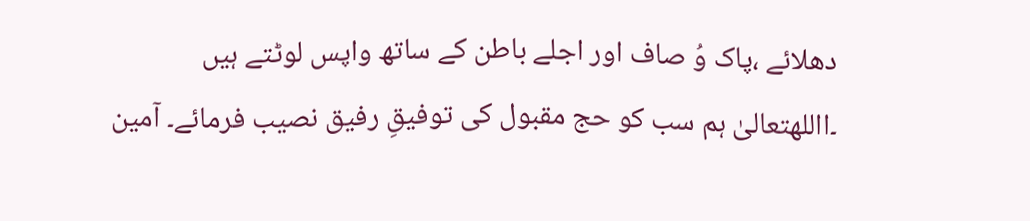دھلائے ،پاک وُ صاف اور اجلے باطن کے ساتھ واپس لوٹتے ہیں ۔االلهتعالیٰ ہم سب کو حج مقبول کی توفیقِ رفیق نصیب فرمائے۔ آمین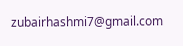zubairhashmi7@gmail.com